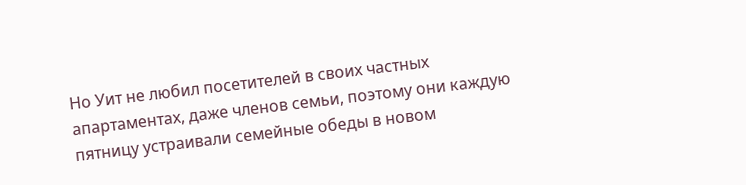Но Уит не любил посетителей в своих частных апартаментах, даже членов семьи, поэтому они каждую пятницу устраивали семейные обеды в новом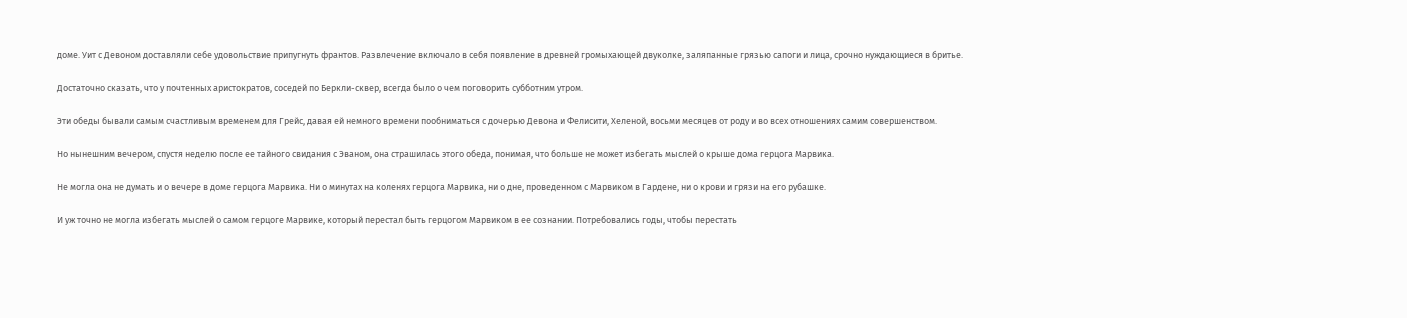доме. Уит с Девоном доставляли себе удовольствие припугнуть франтов. Развлечение включало в себя появление в древней громыхающей двуколке, заляпанные грязью сапоги и лица, срочно нуждающиеся в бритье.

Достаточно сказать, что у почтенных аристократов, соседей по Беркли-сквер, всегда было о чем поговорить субботним утром.

Эти обеды бывали самым счастливым временем для Грейс, давая ей немного времени пообниматься с дочерью Девона и Фелисити, Хеленой, восьми месяцев от роду и во всех отношениях самим совершенством.

Но нынешним вечером, спустя неделю после ее тайного свидания с Эваном, она страшилась этого обеда, понимая, что больше не может избегать мыслей о крыше дома герцога Марвика.

Не могла она не думать и о вечере в доме герцога Марвика. Ни о минутах на коленях герцога Марвика, ни о дне, проведенном с Марвиком в Гардене, ни о крови и грязи на его рубашке.

И уж точно не могла избегать мыслей о самом герцоге Марвике, который перестал быть герцогом Марвиком в ее сознании. Потребовались годы, чтобы перестать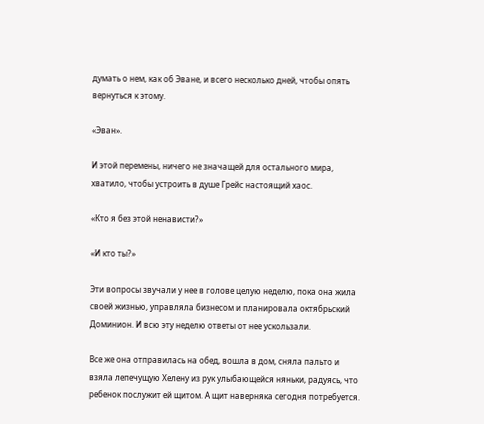думать о нем, как об Эване, и всего несколько дней, чтобы опять вернуться к этому.

«Эван».

И этой перемены, ничего не значащей для остального мира, хватило, чтобы устроить в душе Грейс настоящий хаос.

«Кто я без этой ненависти?»

«И кто ты?»

Эти вопросы звучали у нее в голове целую неделю, пока она жила своей жизнью, управляла бизнесом и планировала октябрьский Доминион. И всю эту неделю ответы от нее ускользали.

Все же она отправилась на обед, вошла в дом, сняла пальто и взяла лепечущую Хелену из рук улыбающейся няньки, радуясь, что ребенок послужит ей щитом. А щит наверняка сегодня потребуется.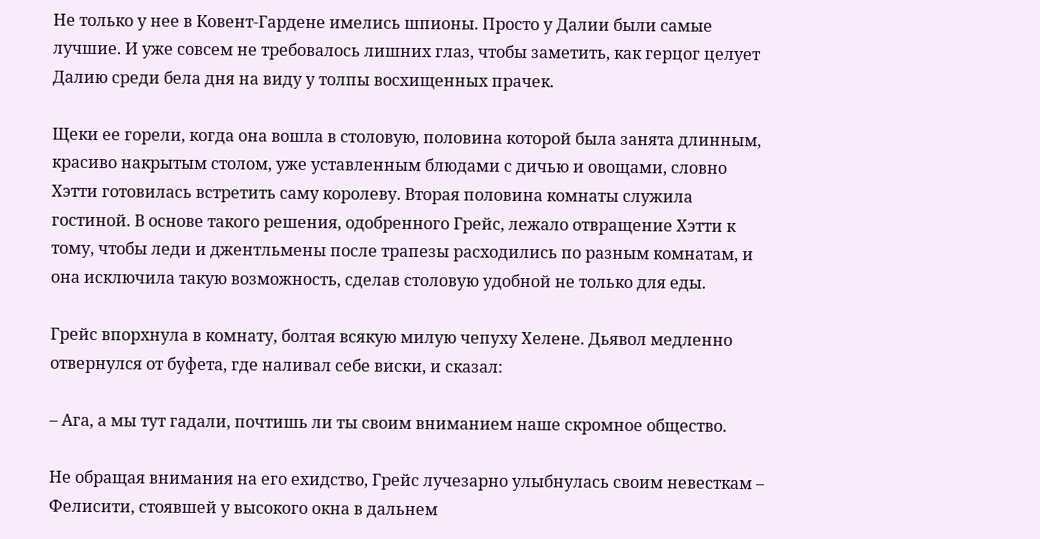Не только у нее в Ковент-Гардене имелись шпионы. Просто у Далии были самые лучшие. И уже совсем не требовалось лишних глаз, чтобы заметить, как герцог целует Далию среди бела дня на виду у толпы восхищенных прачек.

Щеки ее горели, когда она вошла в столовую, половина которой была занята длинным, красиво накрытым столом, уже уставленным блюдами с дичью и овощами, словно Хэтти готовилась встретить саму королеву. Вторая половина комнаты служила гостиной. В основе такого решения, одобренного Грейс, лежало отвращение Хэтти к тому, чтобы леди и джентльмены после трапезы расходились по разным комнатам, и она исключила такую возможность, сделав столовую удобной не только для еды.

Грейс впорхнула в комнату, болтая всякую милую чепуху Хелене. Дьявол медленно отвернулся от буфета, где наливал себе виски, и сказал:

– Ага, а мы тут гадали, почтишь ли ты своим вниманием наше скромное общество.

Не обращая внимания на его ехидство, Грейс лучезарно улыбнулась своим невесткам – Фелисити, стоявшей у высокого окна в дальнем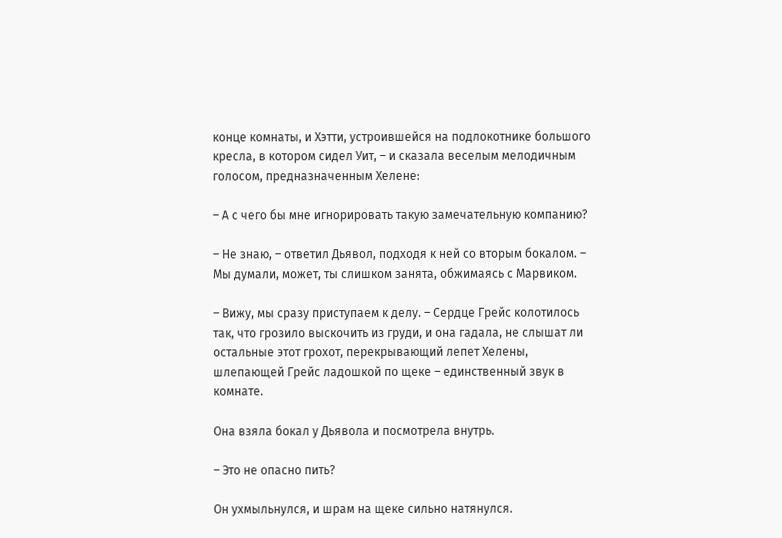конце комнаты, и Хэтти, устроившейся на подлокотнике большого кресла, в котором сидел Уит, – и сказала веселым мелодичным голосом, предназначенным Хелене:

– А с чего бы мне игнорировать такую замечательную компанию?

– Не знаю, – ответил Дьявол, подходя к ней со вторым бокалом. – Мы думали, может, ты слишком занята, обжимаясь с Марвиком.

– Вижу, мы сразу приступаем к делу. – Сердце Грейс колотилось так, что грозило выскочить из груди, и она гадала, не слышат ли остальные этот грохот, перекрывающий лепет Хелены, шлепающей Грейс ладошкой по щеке – единственный звук в комнате.

Она взяла бокал у Дьявола и посмотрела внутрь.

– Это не опасно пить?

Он ухмыльнулся, и шрам на щеке сильно натянулся.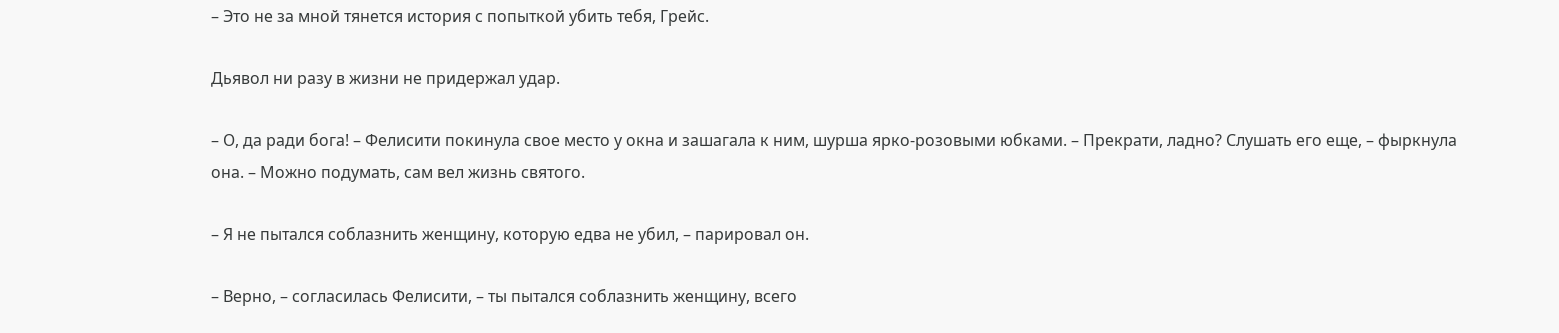– Это не за мной тянется история с попыткой убить тебя, Грейс.

Дьявол ни разу в жизни не придержал удар.

– О, да ради бога! – Фелисити покинула свое место у окна и зашагала к ним, шурша ярко-розовыми юбками. – Прекрати, ладно? Слушать его еще, – фыркнула она. – Можно подумать, сам вел жизнь святого.

– Я не пытался соблазнить женщину, которую едва не убил, – парировал он.

– Верно, – согласилась Фелисити, – ты пытался соблазнить женщину, всего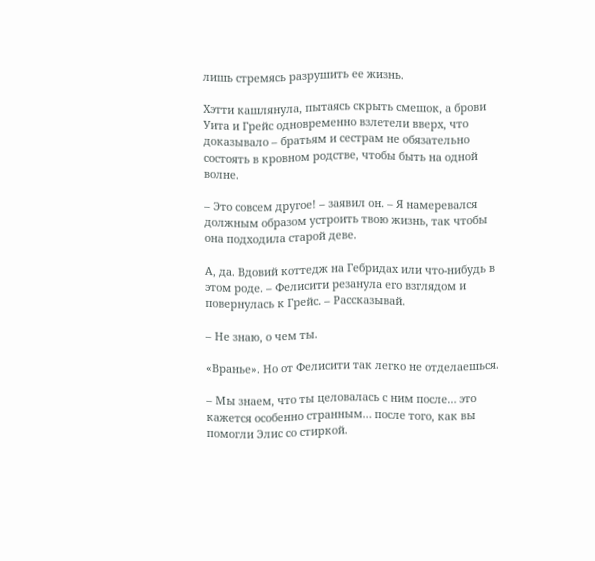лишь стремясь разрушить ее жизнь.

Хэтти кашлянула, пытаясь скрыть смешок, а брови Уита и Грейс одновременно взлетели вверх, что доказывало – братьям и сестрам не обязательно состоять в кровном родстве, чтобы быть на одной волне.

– Это совсем другое! – заявил он. – Я намеревался должным образом устроить твою жизнь, так чтобы она подходила старой деве.

А, да. Вдовий коттедж на Гебридах или что-нибудь в этом роде. – Фелисити резанула его взглядом и повернулась к Грейс. – Рассказывай.

– Не знаю, о чем ты.

«Вранье». Но от Фелисити так легко не отделаешься.

– Мы знаем, что ты целовалась с ним после… это кажется особенно странным… после того, как вы помогли Элис со стиркой.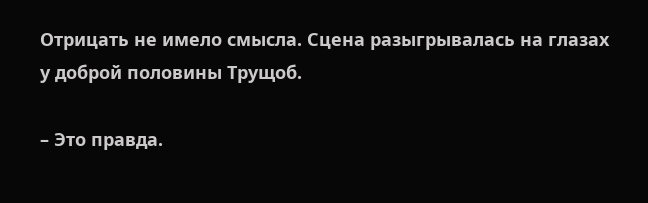Отрицать не имело смысла. Сцена разыгрывалась на глазах у доброй половины Трущоб.

– Это правда.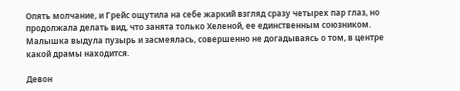Опять молчание, и Грейс ощутила на себе жаркий взгляд сразу четырех пар глаз, но продолжала делать вид, что занята только Хеленой, ее единственным союзником. Малышка выдула пузырь и засмеялась, совершенно не догадываясь о том, в центре какой драмы находится.

Девон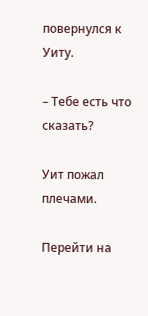повернулся к Уиту.

– Тебе есть что сказать?

Уит пожал плечами.

Перейти на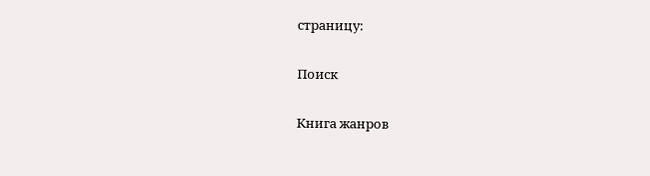страницу:

Поиск

Книга жанров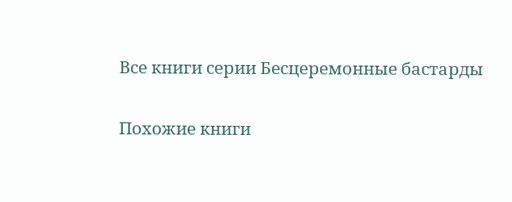Все книги серии Бесцеремонные бастарды

Похожие книги